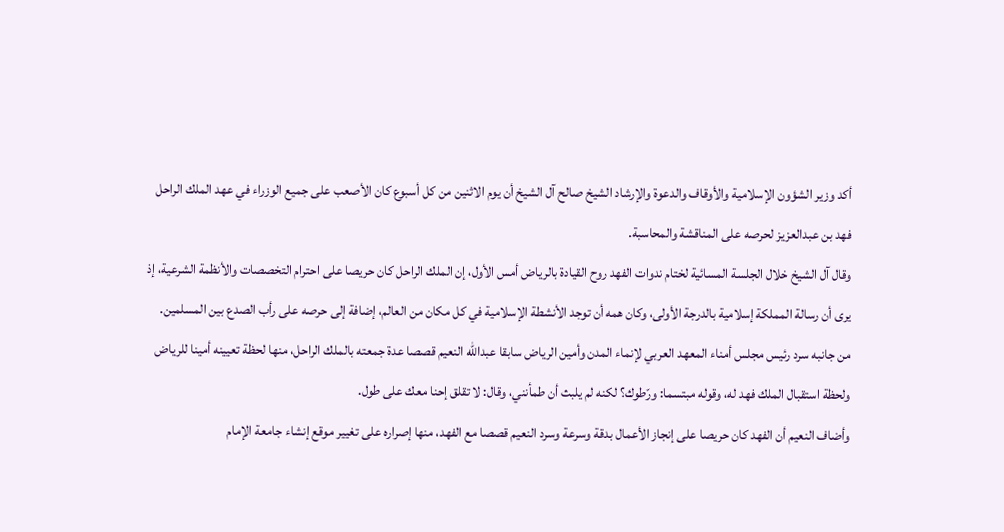أكد وزير الشؤون الإسلامية والأوقاف والدعوة والإرشاد الشيخ صالح آل الشيخ أن يوم الاثنين من كل أسبوع كان الأصعب على جميع الوزراء في عهد الملك الراحل فهد بن عبدالعزيز لحرصه على المناقشة والمحاسبة.
وقال آل الشيخ خلال الجلسة المسائية لختام ندوات الفهد روح القيادة بالرياض أمس الأول، إن الملك الراحل كان حريصا على احترام التخصصات والأنظمة الشرعية، إذ يرى أن رسالة المملكة إسلامية بالدرجة الأولى، وكان همه أن توجد الأنشطة الإسلامية في كل مكان من العالم، إضافة إلى حرصه على رأب الصدع بين المسلمين.
من جانبه سرد رئيس مجلس أمناء المعهد العربي لإنماء المدن وأمين الرياض سابقا عبدالله النعيم قصصا عدة جمعته بالملك الراحل، منها لحظة تعيينه أمينا للرياض ولحظة استقبال الملك فهد له، وقوله مبتسما: ورّطوك؟ لكنه لم يلبث أن طمأنني، وقال: لا تقلق إحنا معك على طول.
وأضاف النعيم أن الفهد كان حريصا على إنجاز الأعمال بدقة وسرعة وسرد النعيم قصصا مع الفهد، منها إصراره على تغيير موقع إنشاء جامعة الإمام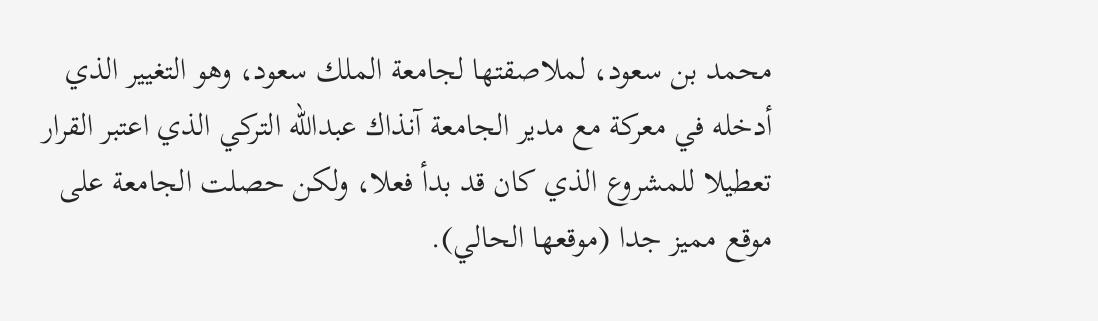محمد بن سعود، لملاصقتها لجامعة الملك سعود، وهو التغيير الذي أدخله في معركة مع مدير الجامعة آنذاك عبدالله التركي الذي اعتبر القرار تعطيلا للمشروع الذي كان قد بدأ فعلا، ولكن حصلت الجامعة على موقع مميز جدا (موقعها الحالي).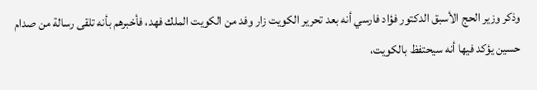وذكر وزير الحج الأسبق الدكتور فؤاد فارسي أنه بعد تحرير الكويت زار وفد من الكويت الملك فهد، فأخبرهم بأنه تلقى رسالة من صدام حسين يؤكد فيها أنه سيحتفظ بالكويت،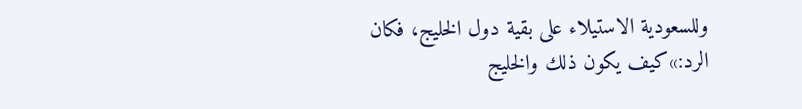وللسعودية الاستيلاء على بقية دول الخليج، فكان الرد:»كيف يكون ذلك والخليج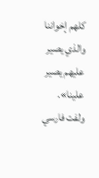كلهم إخواننا والذي يصير عليهم يصير علينا».
ولفت فارسي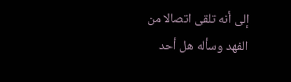إلى أنه تلقى اتصالا من الفهد وسأله هل أحد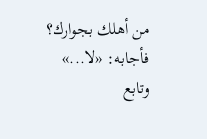من أهلك بجوارك؟ فأجابه: «لا...» وتابع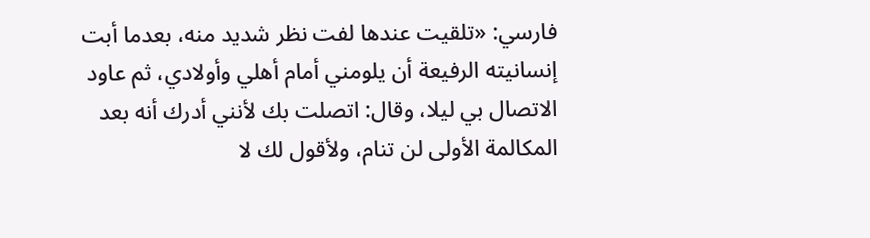فارسي: «تلقيت عندها لفت نظر شديد منه، بعدما أبت إنسانيته الرفيعة أن يلومني أمام أهلي وأولادي، ثم عاود الاتصال بي ليلا، وقال: اتصلت بك لأنني أدرك أنه بعد المكالمة الأولى لن تنام، ولأقول لك لا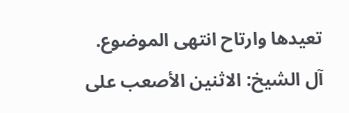تعيدها وارتاح انتهى الموضوع.
آل الشيخ: الاثنين الأصعب على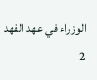الوزراء في عهد الفهد
2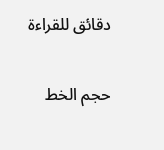دقائق للقراءة

حجم الخط